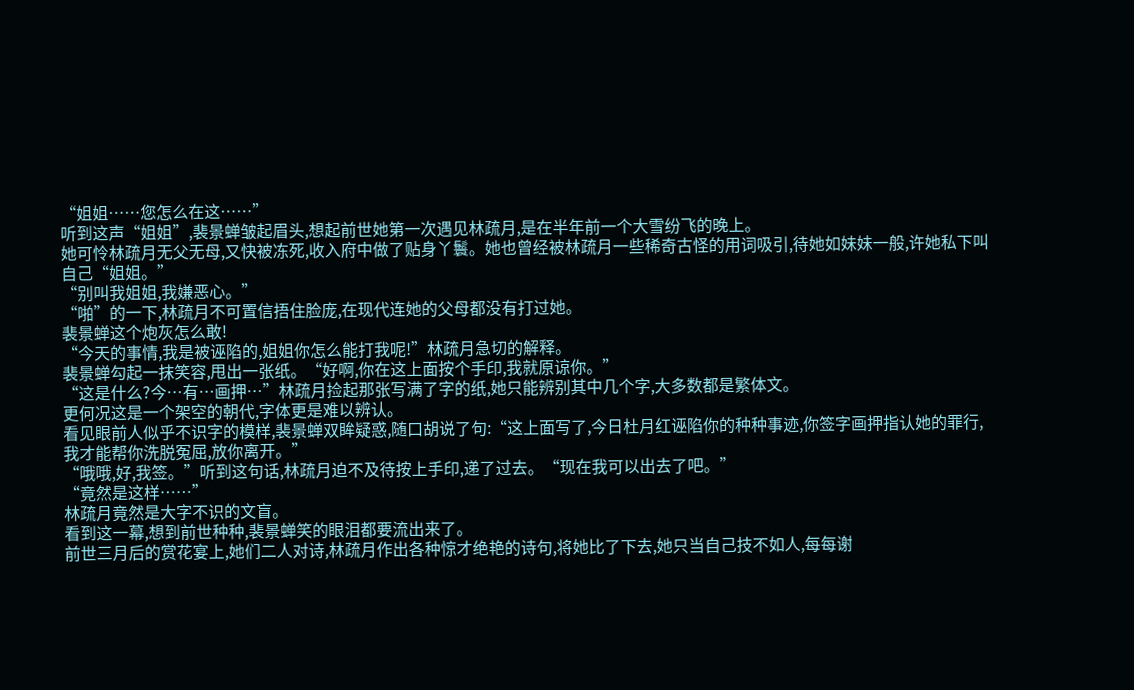“姐姐……您怎么在这……”
听到这声“姐姐”,裴景蝉皱起眉头,想起前世她第一次遇见林疏月,是在半年前一个大雪纷飞的晚上。
她可怜林疏月无父无母,又快被冻死,收入府中做了贴身丫鬟。她也曾经被林疏月一些稀奇古怪的用词吸引,待她如妹妹一般,许她私下叫自己“姐姐。”
“别叫我姐姐,我嫌恶心。”
“啪”的一下,林疏月不可置信捂住脸庞,在现代连她的父母都没有打过她。
裴景蝉这个炮灰怎么敢!
“今天的事情,我是被诬陷的,姐姐你怎么能打我呢!”林疏月急切的解释。
裴景蝉勾起一抹笑容,甩出一张纸。“好啊,你在这上面按个手印,我就原谅你。”
“这是什么?今…有…画押…”林疏月捡起那张写满了字的纸,她只能辨别其中几个字,大多数都是繁体文。
更何况这是一个架空的朝代,字体更是难以辨认。
看见眼前人似乎不识字的模样,裴景蝉双眸疑惑,随口胡说了句:“这上面写了,今日杜月红诬陷你的种种事迹,你签字画押指认她的罪行,我才能帮你洗脱冤屈,放你离开。”
“哦哦,好,我签。”听到这句话,林疏月迫不及待按上手印,递了过去。“现在我可以出去了吧。”
“竟然是这样……”
林疏月竟然是大字不识的文盲。
看到这一幕,想到前世种种,裴景蝉笑的眼泪都要流出来了。
前世三月后的赏花宴上,她们二人对诗,林疏月作出各种惊才绝艳的诗句,将她比了下去,她只当自己技不如人,每每谢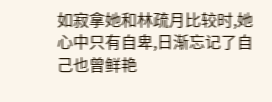如寂拿她和林疏月比较时,她心中只有自卑,日渐忘记了自己也曾鲜艳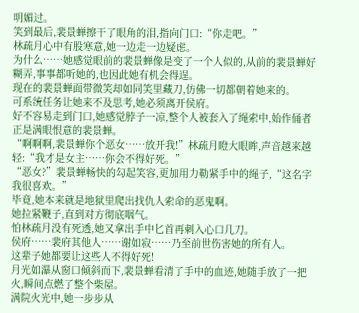明媚过。
笑到最后,裴景蝉擦干了眼角的泪,指向门口:“你走吧。”
林疏月心中有股寒意,她一边走一边疑虑。
为什么……她感觉眼前的裴景蝉像是变了一个人似的,从前的裴景蝉好糊弄,事事都听她的,也因此她有机会得逞。
现在的裴景蝉面带微笑却如同笑里藏刀,仿佛一切都朝着她来的。
可系统任务让她来不及思考,她必须离开侯府。
好不容易走到门口,她感觉脖子一凉,整个人被套入了绳索中,始作俑者正是满眼恨意的裴景蝉。
“啊啊啊,裴景蝉你个恶女……放开我!”林疏月瞪大眼眸,声音越来越轻:“我才是女主……你会不得好死。”
“恶女?”裴景蝉畅快的勾起笑容,更加用力勒紧手中的绳子,“这名字我很喜欢。”
毕竟,她本来就是地狱里爬出找仇人索命的恶鬼啊。
她拉紧鞭子,直到对方彻底咽气。
怕林疏月没有死透,她又拿出手中匕首再刺入心口几刀。
侯府……裴府其他人……谢如寂……乃至前世伤害她的所有人。
这辈子她都要让这些人不得好死!
月光如瀑从窗口倾斜而下,裴景蝉看清了手中的血迹,她随手放了一把火,瞬间点燃了整个柴屋。
满院火光中,她一步步从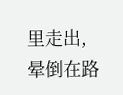里走出,晕倒在路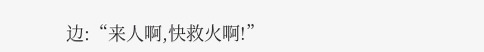边:“来人啊,快救火啊!”